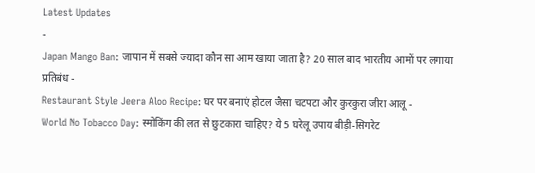Latest Updates
-
Japan Mango Ban: जापान में सबसे ज्यादा कौन सा आम खाया जाता है? 20 साल बाद भारतीय आमों पर लगाया प्रतिबंध -
Restaurant Style Jeera Aloo Recipe: घर पर बनाएं होटल जैसा चटपटा और कुरकुरा जीरा आलू -
World No Tobacco Day: स्मोकिंग की लत से छुटकारा चाहिए? ये 5 घरेलू उपाय बीड़ी-सिगरेट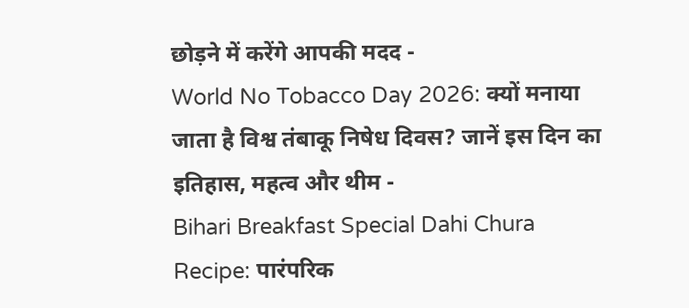छोड़ने में करेंगे आपकी मदद -
World No Tobacco Day 2026: क्यों मनाया जाता है विश्व तंबाकू निषेध दिवस? जानें इस दिन का इतिहास, महत्व और थीम -
Bihari Breakfast Special Dahi Chura Recipe: पारंपरिक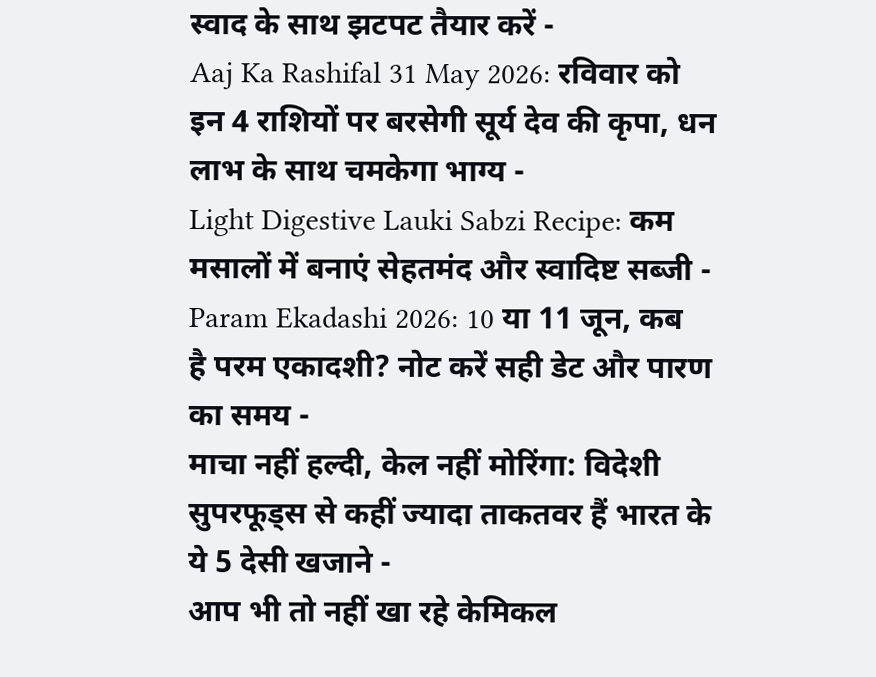स्वाद के साथ झटपट तैयार करें -
Aaj Ka Rashifal 31 May 2026: रविवार को इन 4 राशियों पर बरसेगी सूर्य देव की कृपा, धन लाभ के साथ चमकेगा भाग्य -
Light Digestive Lauki Sabzi Recipe: कम मसालों में बनाएं सेहतमंद और स्वादिष्ट सब्जी -
Param Ekadashi 2026: 10 या 11 जून, कब है परम एकादशी? नोट करें सही डेट और पारण का समय -
माचा नहीं हल्दी, केल नहीं मोरिंगा: विदेशी सुपरफूड्स से कहीं ज्यादा ताकतवर हैं भारत के ये 5 देसी खजाने -
आप भी तो नहीं खा रहे केमिकल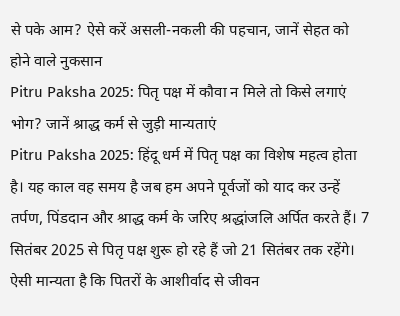से पके आम? ऐसे करें असली-नकली की पहचान, जानें सेहत को होने वाले नुकसान
Pitru Paksha 2025: पितृ पक्ष में कौवा न मिले तो किसे लगाएं भोग? जानें श्राद्ध कर्म से जुड़ी मान्यताएं
Pitru Paksha 2025: हिंदू धर्म में पितृ पक्ष का विशेष महत्व होता है। यह काल वह समय है जब हम अपने पूर्वजों को याद कर उन्हें तर्पण, पिंडदान और श्राद्ध कर्म के जरिए श्रद्धांजलि अर्पित करते हैं। 7 सितंबर 2025 से पितृ पक्ष शुरू हो रहे हैं जो 21 सितंबर तक रहेंगे। ऐसी मान्यता है कि पितरों के आशीर्वाद से जीवन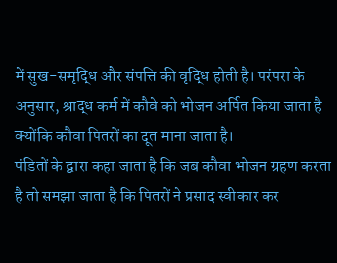में सुख-समृद्धि और संपत्ति की वृद्धि होती है। परंपरा के अनुसार, श्राद्ध कर्म में कौवे को भोजन अर्पित किया जाता है क्योंकि कौवा पितरों का दूत माना जाता है।
पंडितों के द्वारा कहा जाता है कि जब कौवा भोजन ग्रहण करता है तो समझा जाता है कि पितरों ने प्रसाद स्वीकार कर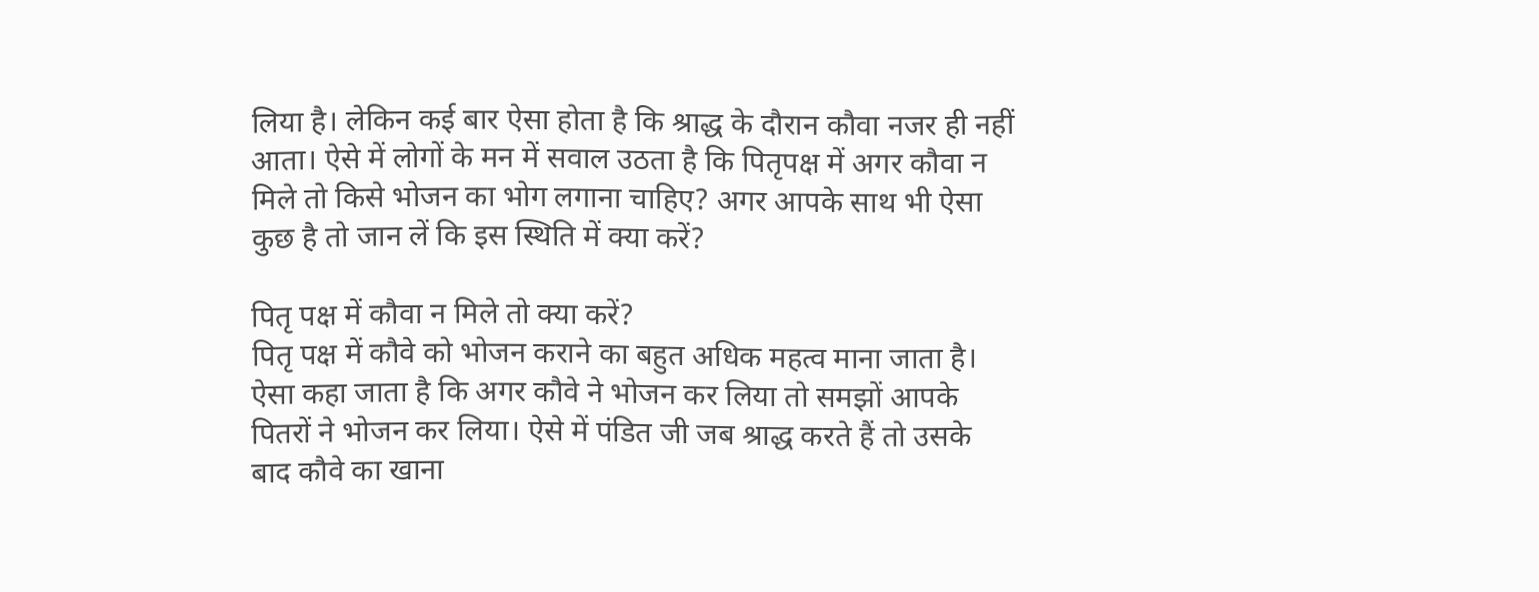लिया है। लेकिन कई बार ऐसा होता है कि श्राद्ध के दौरान कौवा नजर ही नहीं आता। ऐसे में लोगों के मन में सवाल उठता है कि पितृपक्ष में अगर कौवा न मिले तो किसे भोजन का भोग लगाना चाहिए? अगर आपके साथ भी ऐसा कुछ है तो जान लें कि इस स्थिति में क्या करें?

पितृ पक्ष में कौवा न मिले तो क्या करें?
पितृ पक्ष में कौवे को भोजन कराने का बहुत अधिक महत्व माना जाता है। ऐसा कहा जाता है कि अगर कौवे ने भोजन कर लिया तो समझों आपके पितरों ने भोजन कर लिया। ऐसे में पंडित जी जब श्राद्ध करते हैं तो उसके बाद कौवे का खाना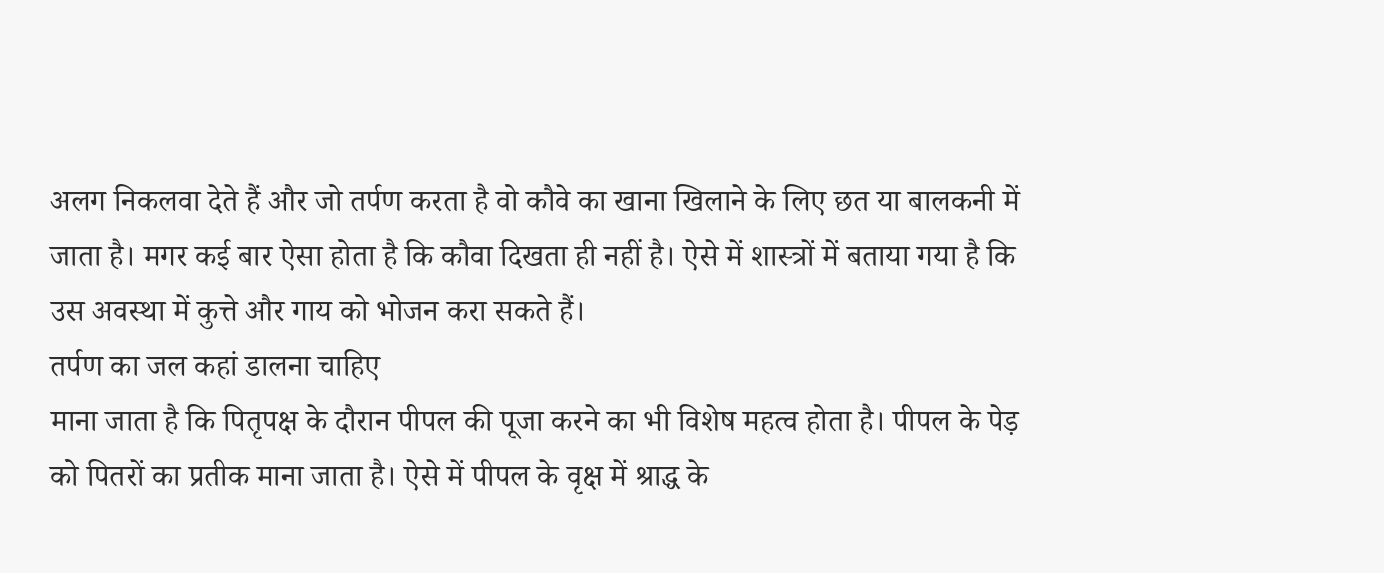अलग निकलवा देते हैं और जो तर्पण करता है वो कौवे का खाना खिलाने के लिए छत या बालकनी में जाता है। मगर कई बार ऐसा होता है कि कौवा दिखता ही नहीं है। ऐसे में शास्त्रों में बताया गया है कि उस अवस्था में कुत्ते और गाय को भोजन करा सकते हैं।
तर्पण का जल कहां डालना चाहिए
माना जाता है कि पितृपक्ष के दौरान पीपल की पूजा करने का भी विशेष महत्व होता है। पीपल के पेड़ को पितरों का प्रतीक माना जाता है। ऐसे में पीपल के वृक्ष में श्राद्ध के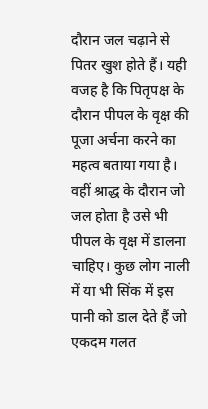दौरान जल चढ़ाने से पितर खुश होते हैं। यही वजह है कि पितृपक्ष के दौरान पीपल के वृक्ष की पूजा अर्चना करने का महत्व बताया गया है। वहीं श्राद्ध के दौरान जो जल होता है उसे भी पीपल के वृक्ष में डालना चाहिए। कुछ लोग नाली में या भी सिंक में इस पानी को डाल देते हैं जो एकदम गलत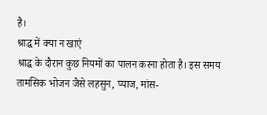है।
श्राद्ध में क्या न खाएं
श्राद्ध के दौरान कुछ नियमों का पालन करना होता है। इस समय तामसिक भोजन जैसे लहसुन, प्याज, मांस-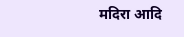मदिरा आदि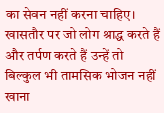का सेवन नहीं करना चाहिए। खासतौर पर जो लोग श्राद्ध करते हैं और तर्पण करते हैं उन्हें तो बिल्कुल भी तामसिक भोजन नहीं खाना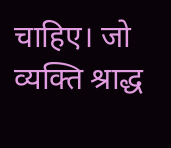चाहिए। जो व्यक्ति श्राद्ध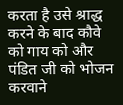करता है उसे श्राद्ध करने के बाद कौवे को गाय को और पंडित जी को भोजन करवाने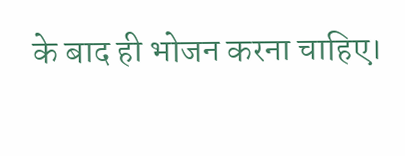के बाद ही भोजन करना चाहिए।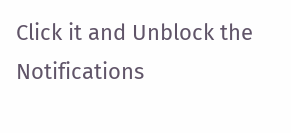Click it and Unblock the Notifications